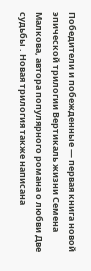Победители и побежденные — первая книга новой эпической трилогии Вертикаль жизни Семена Малкова, автора популярного романа о любви Две судьбы . Новая трилогия также написана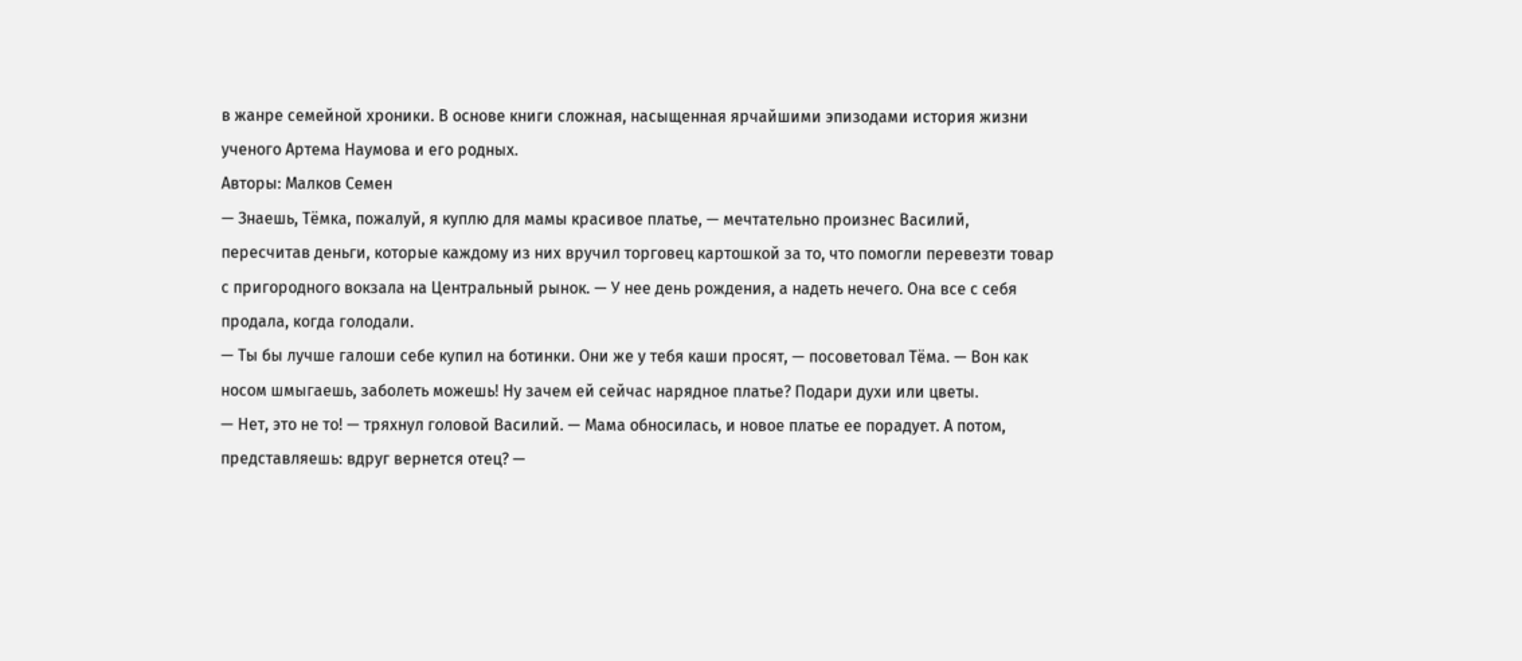в жанре семейной хроники. В основе книги сложная, насыщенная ярчайшими эпизодами история жизни ученого Артема Наумова и его родных.
Авторы: Малков Семен
— Знаешь, Тёмка, пожалуй, я куплю для мамы красивое платье, — мечтательно произнес Василий, пересчитав деньги, которые каждому из них вручил торговец картошкой за то, что помогли перевезти товар с пригородного вокзала на Центральный рынок. — У нее день рождения, а надеть нечего. Она все с себя продала, когда голодали.
— Ты бы лучше галоши себе купил на ботинки. Они же у тебя каши просят, — посоветовал Тёма. — Вон как носом шмыгаешь, заболеть можешь! Ну зачем ей сейчас нарядное платье? Подари духи или цветы.
— Нет, это не то! — тряхнул головой Василий. — Мама обносилась, и новое платье ее порадует. А потом, представляешь: вдруг вернется отец? —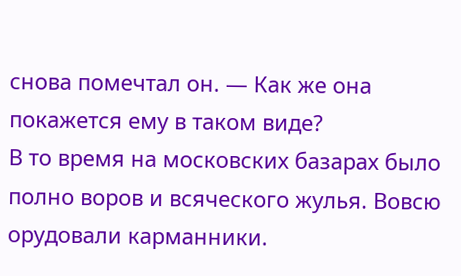снова помечтал он. — Как же она покажется ему в таком виде?
В то время на московских базарах было полно воров и всяческого жулья. Вовсю орудовали карманники.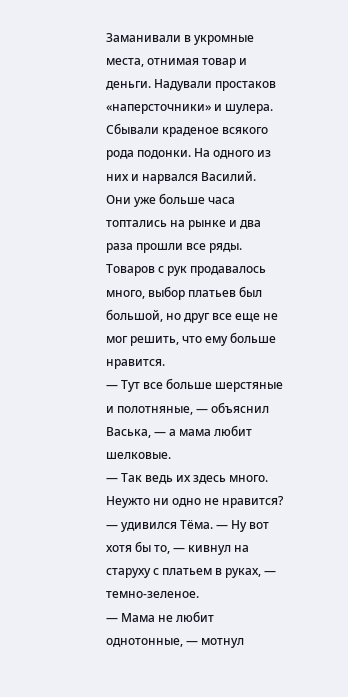Заманивали в укромные места, отнимая товар и деньги. Надували простаков «наперсточники» и шулера. Сбывали краденое всякого рода подонки. На одного из них и нарвался Василий.
Они уже больше часа топтались на рынке и два раза прошли все ряды. Товаров с рук продавалось много, выбор платьев был большой, но друг все еще не мог решить, что ему больше нравится.
— Тут все больше шерстяные и полотняные, — объяснил Васька, — а мама любит шелковые.
— Так ведь их здесь много. Неужто ни одно не нравится? — удивился Тёма. — Ну вот хотя бы то, — кивнул на старуху с платьем в руках, — темно-зеленое.
— Мама не любит однотонные, — мотнул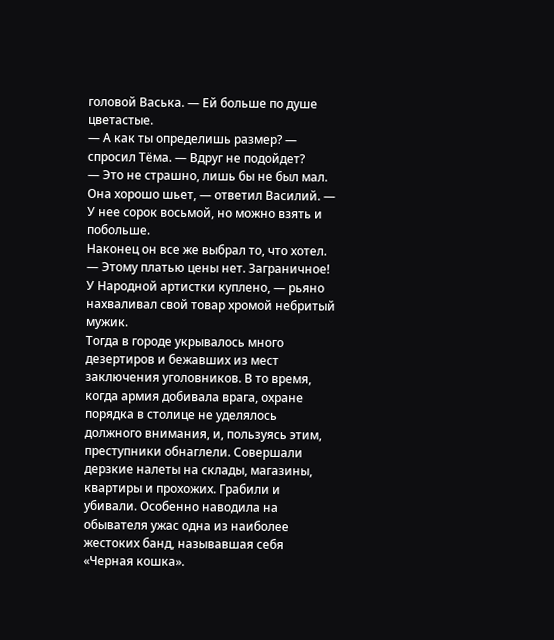головой Васька. — Ей больше по душе цветастые.
— А как ты определишь размер? — спросил Тёма. — Вдруг не подойдет?
— Это не страшно, лишь бы не был мал. Она хорошо шьет, — ответил Василий. — У нее сорок восьмой, но можно взять и побольше.
Наконец он все же выбрал то, что хотел.
— Этому платью цены нет. Заграничное! У Народной артистки куплено, — рьяно нахваливал свой товар хромой небритый мужик.
Тогда в городе укрывалось много дезертиров и бежавших из мест заключения уголовников. В то время, когда армия добивала врага, охране порядка в столице не уделялось должного внимания, и, пользуясь этим, преступники обнаглели. Совершали дерзкие налеты на склады, магазины, квартиры и прохожих. Грабили и убивали. Особенно наводила на обывателя ужас одна из наиболее жестоких банд, называвшая себя «Черная кошка».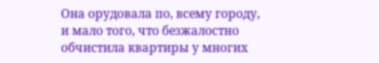Она орудовала по, всему городу, и мало того, что безжалостно обчистила квартиры у многих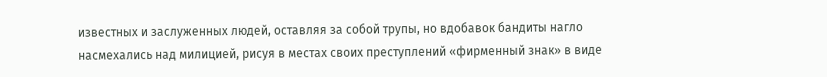известных и заслуженных людей, оставляя за собой трупы, но вдобавок бандиты нагло насмехались над милицией, рисуя в местах своих преступлений «фирменный знак» в виде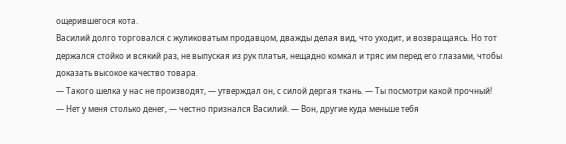ощерившегося кота.
Василий долго торговался с жуликоватым продавцом, дважды делая вид, что уходит, и возвращаясь. Но тот держался стойко и всякий раз, не выпуская из рук платья, нещадно комкал и тряс им перед его глазами, чтобы доказать высокое качество товара.
— Такого шелка у нас не производят, — утверждал он, с силой дергая ткань. — Ты посмотри какой прочный!
— Нет у меня столько денег, — честно признался Василий. — Вон, другие куда меньше тебя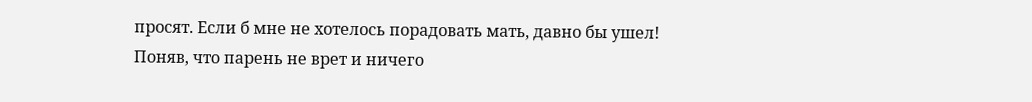просят. Если б мне не хотелось порадовать мать, давно бы ушел!
Поняв, что парень не врет и ничего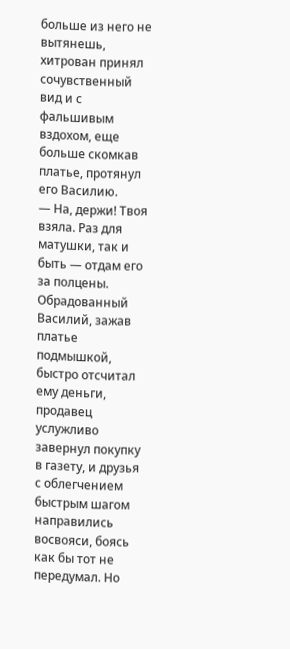больше из него не вытянешь, хитрован принял сочувственный вид и с фальшивым вздохом, еще больше скомкав платье, протянул его Василию.
— На, держи! Твоя взяла. Раз для матушки, так и быть — отдам его за полцены.
Обрадованный Василий, зажав платье подмышкой, быстро отсчитал ему деньги, продавец услужливо завернул покупку в газету, и друзья с облегчением быстрым шагом направились восвояси, боясь как бы тот не передумал. Но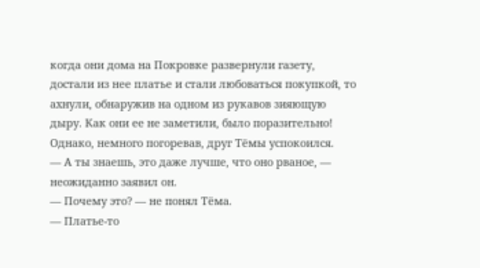когда они дома на Покровке развернули газету, достали из нее платье и стали любоваться покупкой, то ахнули, обнаружив на одном из рукавов зияющую дыру. Как они ее не заметили, было поразительно! Однако, немного погоревав, друг Тёмы успокоился.
— А ты знаешь, это даже лучше, что оно рваное, — неожиданно заявил он.
— Почему это? — не понял Тёма.
— Платье-то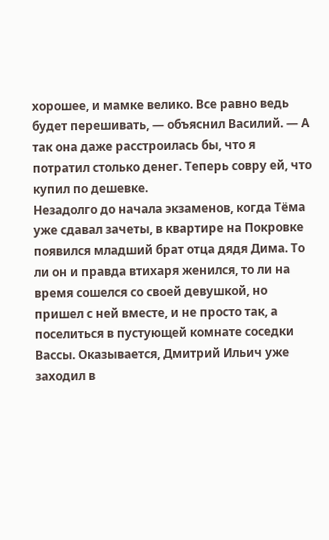хорошее, и мамке велико. Все равно ведь будет перешивать, — объяснил Василий. — А так она даже расстроилась бы, что я потратил столько денег. Теперь совру ей, что купил по дешевке.
Незадолго до начала экзаменов, когда Тёма уже сдавал зачеты, в квартире на Покровке появился младший брат отца дядя Дима. То ли он и правда втихаря женился, то ли на время сошелся со своей девушкой, но пришел с ней вместе, и не просто так, а поселиться в пустующей комнате соседки Вассы. Оказывается, Дмитрий Ильич уже заходил в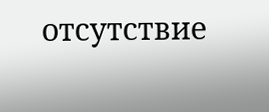отсутствие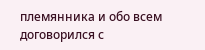племянника и обо всем договорился с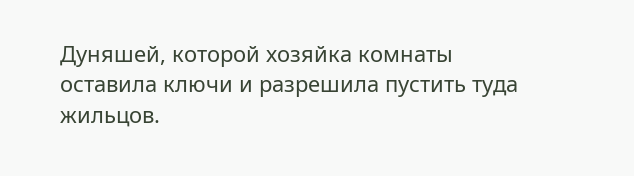Дуняшей, которой хозяйка комнаты оставила ключи и разрешила пустить туда жильцов.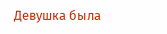Девушка была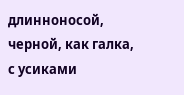длинноносой, черной, как галка, с усиками